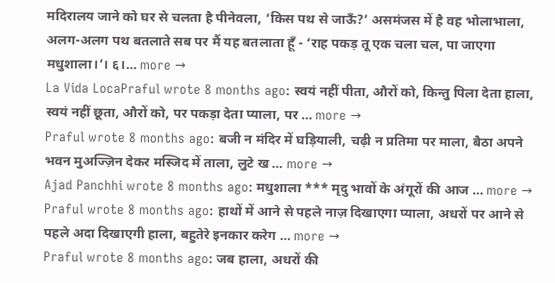मदिरालय जाने को घर से चलता है पीनेवला, ‘किस पथ से जाऊँ?’ असमंजस में है वह भोलाभाला, अलग-अलग पथ बतलाते सब पर मैं यह बतलाता हूँ - ‘राह पकड़ तू एक चला चल, पा जाएगा मधुशाला।’। ६।… more →
La Vida LocaPraful wrote 8 months ago: स्वयं नहीं पीता, औरों को, किन्तु पिला देता हाला, स्वयं नहीं छूता, औरों को, पर पकड़ा देता प्याला, पर … more →
Praful wrote 8 months ago: बजी न मंदिर में घड़ियाली, चढ़ी न प्रतिमा पर माला, बैठा अपने भवन मुअज्ज़िन देकर मस्जिद में ताला, लुटे ख … more →
Ajad Panchhi wrote 8 months ago: मधुशाला *** मृदु भावों के अंगूरों की आज … more →
Praful wrote 8 months ago: हाथों में आने से पहले नाज़ दिखाएगा प्याला, अधरों पर आने से पहले अदा दिखाएगी हाला, बहुतेरे इनकार करेग … more →
Praful wrote 8 months ago: जब हाला, अधरों की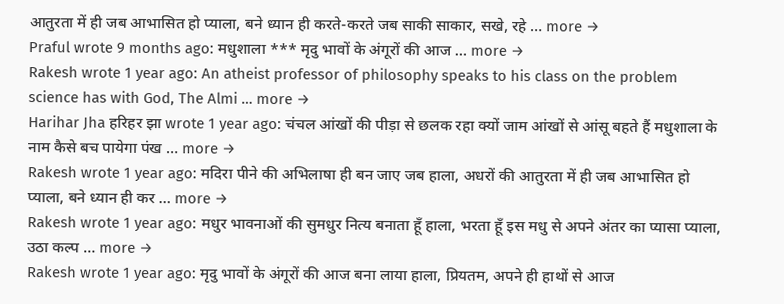आतुरता में ही जब आभासित हो प्याला, बने ध्यान ही करते-करते जब साकी साकार, सखे, रहे … more →
Praful wrote 9 months ago: मधुशाला *** मृदु भावों के अंगूरों की आज … more →
Rakesh wrote 1 year ago: An atheist professor of philosophy speaks to his class on the problem science has with God, The Almi … more →
Harihar Jha हरिहर झा wrote 1 year ago: चंचल आंखों की पीड़ा से छलक रहा क्यों जाम आंखों से आंसू बहते हैं मधुशाला के नाम कैसे बच पायेगा पंख … more →
Rakesh wrote 1 year ago: मदिरा पीने की अभिलाषा ही बन जाए जब हाला, अधरों की आतुरता में ही जब आभासित हो प्याला, बने ध्यान ही कर … more →
Rakesh wrote 1 year ago: मधुर भावनाओं की सुमधुर नित्य बनाता हूँ हाला, भरता हूँ इस मधु से अपने अंतर का प्यासा प्याला, उठा कल्प … more →
Rakesh wrote 1 year ago: मृदु भावों के अंगूरों की आज बना लाया हाला, प्रियतम, अपने ही हाथों से आज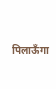पिलाऊँगा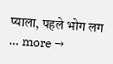प्याला, पहले भोग लग … more →